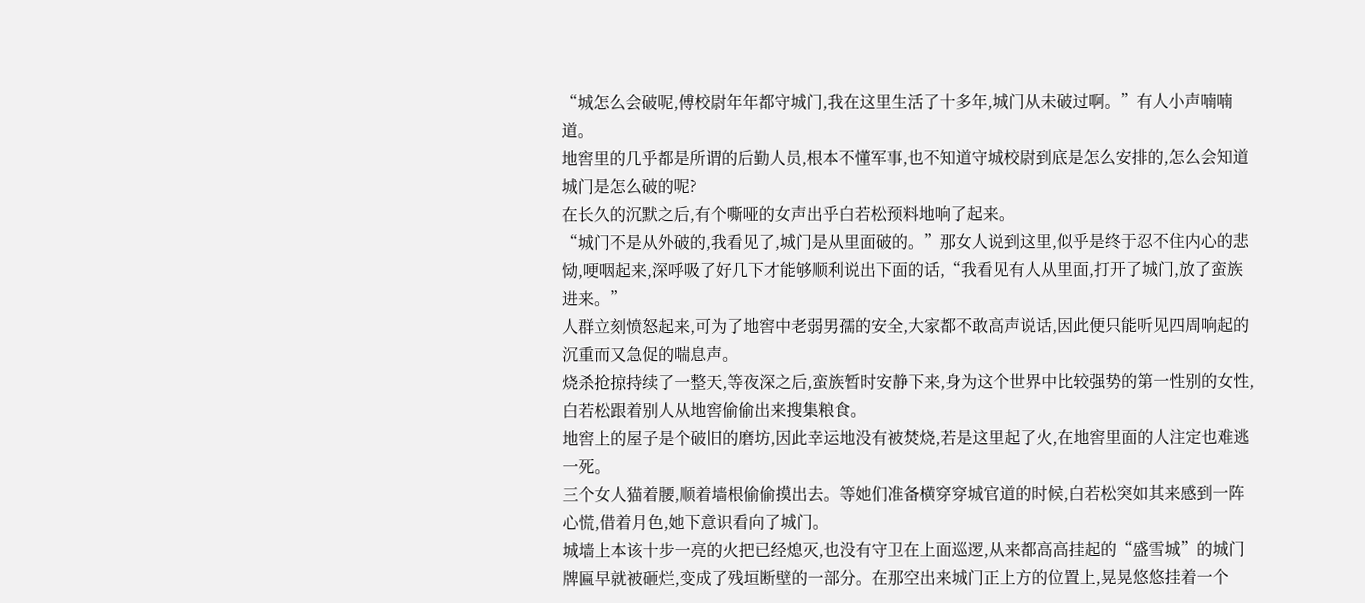“城怎么会破呢,傅校尉年年都守城门,我在这里生活了十多年,城门从未破过啊。”有人小声喃喃道。
地窖里的几乎都是所谓的后勤人员,根本不懂军事,也不知道守城校尉到底是怎么安排的,怎么会知道城门是怎么破的呢?
在长久的沉默之后,有个嘶哑的女声出乎白若松预料地响了起来。
“城门不是从外破的,我看见了,城门是从里面破的。”那女人说到这里,似乎是终于忍不住内心的悲恸,哽咽起来,深呼吸了好几下才能够顺利说出下面的话,“我看见有人从里面,打开了城门,放了蛮族进来。”
人群立刻愤怒起来,可为了地窖中老弱男孺的安全,大家都不敢高声说话,因此便只能听见四周响起的沉重而又急促的喘息声。
烧杀抢掠持续了一整天,等夜深之后,蛮族暂时安静下来,身为这个世界中比较强势的第一性别的女性,白若松跟着别人从地窖偷偷出来搜集粮食。
地窖上的屋子是个破旧的磨坊,因此幸运地没有被焚烧,若是这里起了火,在地窖里面的人注定也难逃一死。
三个女人猫着腰,顺着墙根偷偷摸出去。等她们准备横穿穿城官道的时候,白若松突如其来感到一阵心慌,借着月色,她下意识看向了城门。
城墙上本该十步一亮的火把已经熄灭,也没有守卫在上面巡逻,从来都高高挂起的“盛雪城”的城门牌匾早就被砸烂,变成了残垣断壁的一部分。在那空出来城门正上方的位置上,晃晃悠悠挂着一个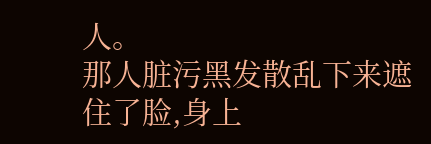人。
那人脏污黑发散乱下来遮住了脸,身上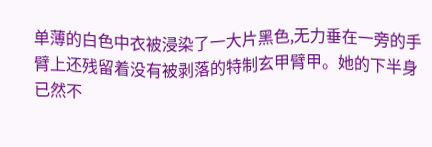单薄的白色中衣被浸染了一大片黑色,无力垂在一旁的手臂上还残留着没有被剥落的特制玄甲臂甲。她的下半身已然不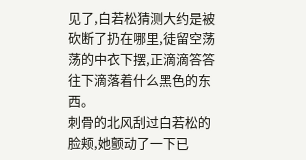见了,白若松猜测大约是被砍断了扔在哪里,徒留空荡荡的中衣下摆,正滴滴答答往下滴落着什么黑色的东西。
刺骨的北风刮过白若松的脸颊,她颤动了一下已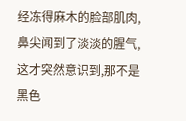经冻得麻木的脸部肌肉,鼻尖闻到了淡淡的腥气,这才突然意识到,那不是黑色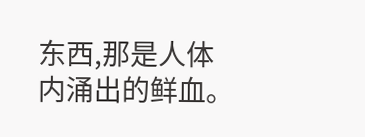东西,那是人体内涌出的鲜血。